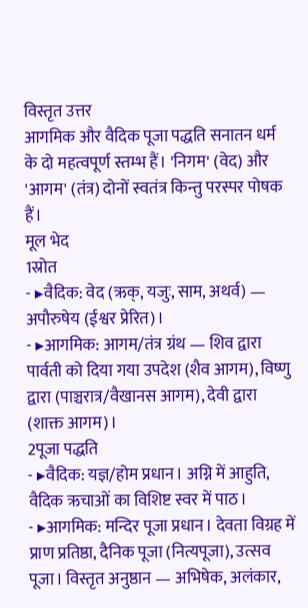विस्तृत उत्तर
आगमिक और वैदिक पूजा पद्धति सनातन धर्म के दो महत्वपूर्ण स्तम्भ हैं। 'निगम' (वेद) और 'आगम' (तंत्र) दोनों स्वतंत्र किन्तु परस्पर पोषक हैं।
मूल भेद
1स्रोत
- ▸वैदिक: वेद (ऋक्, यजुः, साम, अथर्व) — अपौरुषेय (ईश्वर प्रेरित)।
- ▸आगमिक: आगम/तंत्र ग्रंथ — शिव द्वारा पार्वती को दिया गया उपदेश (शैव आगम), विष्णु द्वारा (पाञ्चरात्र/वैखानस आगम), देवी द्वारा (शाक्त आगम)।
2पूजा पद्धति
- ▸वैदिक: यज्ञ/होम प्रधान। अग्नि में आहुति, वैदिक ऋचाओं का विशिष्ट स्वर में पाठ।
- ▸आगमिक: मन्दिर पूजा प्रधान। देवता विग्रह में प्राण प्रतिष्ठा, दैनिक पूजा (नित्यपूजा), उत्सव पूजा। विस्तृत अनुष्ठान — अभिषेक, अलंकार,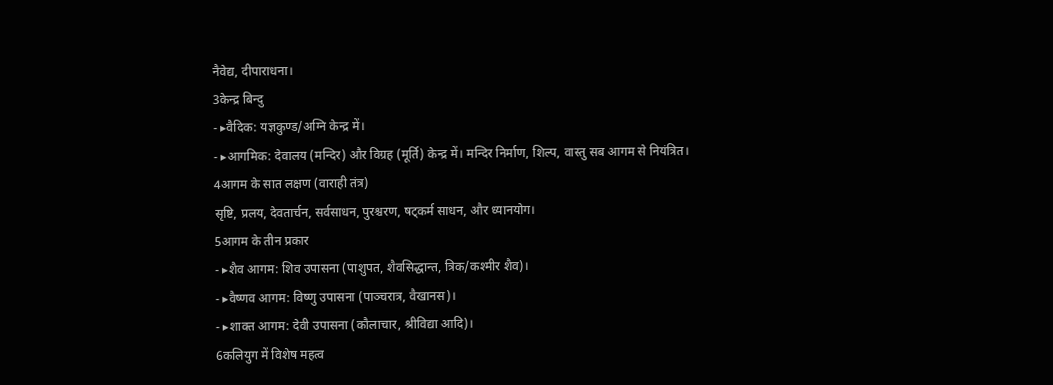नैवेद्य, दीपाराधना।
3केन्द्र बिन्दु
- ▸वैदिक: यज्ञकुण्ड/अग्नि केन्द्र में।
- ▸आगमिक: देवालय (मन्दिर) और विग्रह (मूर्ति) केन्द्र में। मन्दिर निर्माण, शिल्प, वास्तु सब आगम से नियंत्रित।
4आगम के सात लक्षण (वाराही तंत्र)
सृष्टि, प्रलय, देवतार्चन, सर्वसाधन, पुरश्चरण, षट्कर्म साधन, और ध्यानयोग।
5आगम के तीन प्रकार
- ▸शैव आगम: शिव उपासना (पाशुपत, शैवसिद्धान्त, त्रिक/कश्मीर शैव)।
- ▸वैष्णव आगम: विष्णु उपासना (पाञ्चरात्र, वैखानस)।
- ▸शाक्त आगम: देवी उपासना (कौलाचार, श्रीविद्या आदि)।
6कलियुग में विशेष महत्व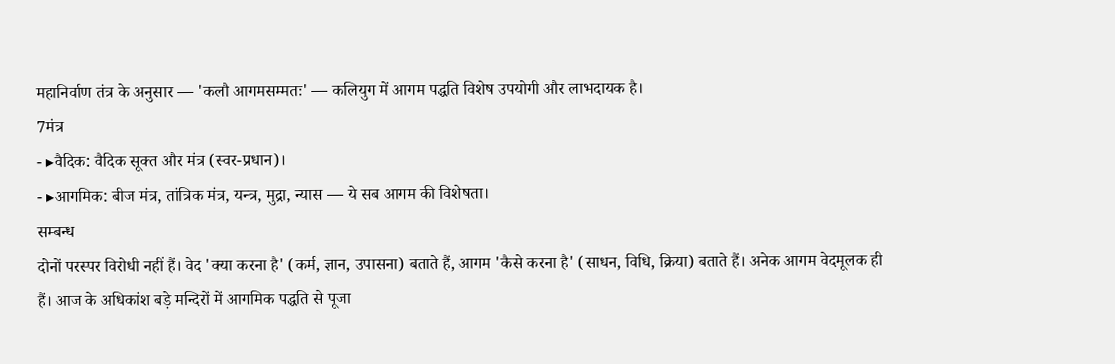महानिर्वाण तंत्र के अनुसार — 'कलौ आगमसम्मतः' — कलियुग में आगम पद्धति विशेष उपयोगी और लाभदायक है।
7मंत्र
- ▸वैदिक: वैदिक सूक्त और मंत्र (स्वर-प्रधान)।
- ▸आगमिक: बीज मंत्र, तांत्रिक मंत्र, यन्त्र, मुद्रा, न्यास — ये सब आगम की विशेषता।
सम्बन्ध
दोनों परस्पर विरोधी नहीं हैं। वेद 'क्या करना है' (कर्म, ज्ञान, उपासना) बताते हैं, आगम 'कैसे करना है' (साधन, विधि, क्रिया) बताते हैं। अनेक आगम वेदमूलक ही हैं। आज के अधिकांश बड़े मन्दिरों में आगमिक पद्धति से पूजा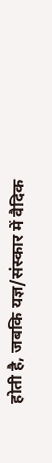होती है, जबकि यज्ञ/संस्कार में वैदिक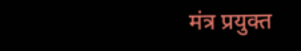मंत्र प्रयुक्त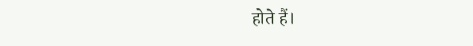होते हैं।